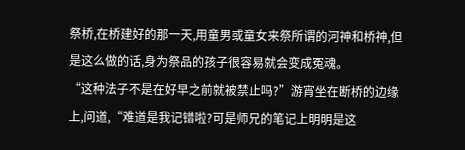祭桥,在桥建好的那一天,用童男或童女来祭所谓的河神和桥神,但是这么做的话,身为祭品的孩子很容易就会变成冤魂。
“这种法子不是在好早之前就被禁止吗?”游宵坐在断桥的边缘上,问道,“难道是我记错啦?可是师兄的笔记上明明是这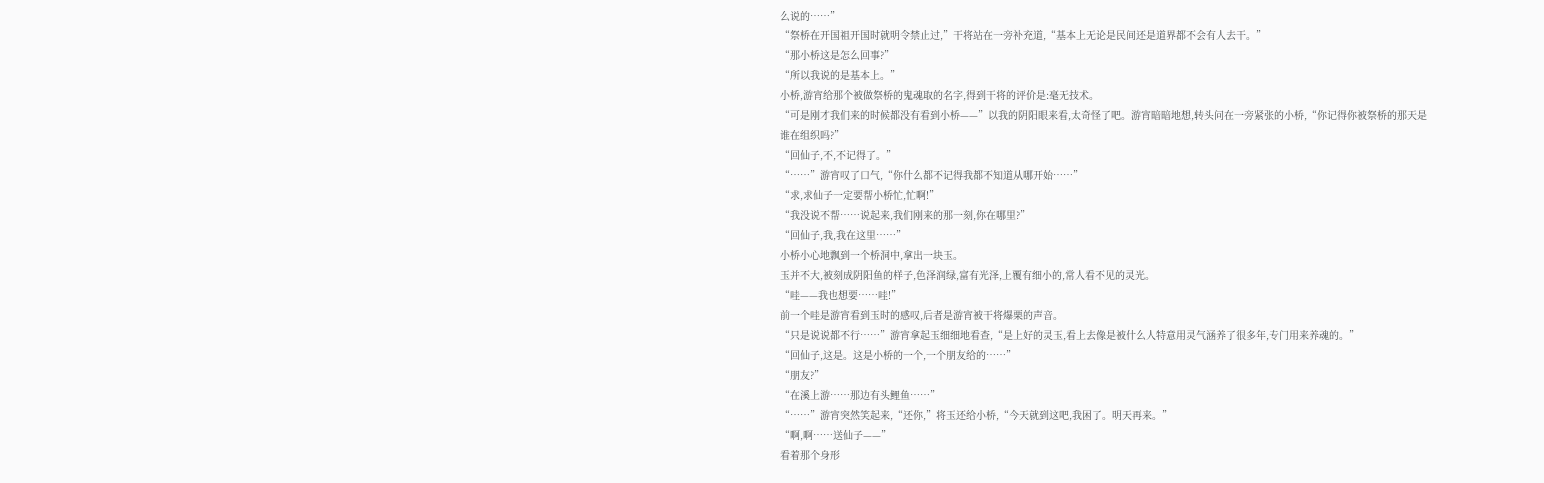么说的……”
“祭桥在开国祖开国时就明令禁止过,”干将站在一旁补充道,“基本上无论是民间还是道界都不会有人去干。”
“那小桥这是怎么回事?”
“所以我说的是基本上。”
小桥,游宵给那个被做祭桥的鬼魂取的名字,得到干将的评价是:毫无技术。
“可是刚才我们来的时候都没有看到小桥——”以我的阴阳眼来看,太奇怪了吧。游宵暗暗地想,转头问在一旁紧张的小桥,“你记得你被祭桥的那天是谁在组织吗?”
“回仙子,不,不记得了。”
“……”游宵叹了口气,“你什么都不记得我都不知道从哪开始……”
“求,求仙子一定要帮小桥忙,忙啊!”
“我没说不帮……说起来,我们刚来的那一刻,你在哪里?”
“回仙子,我,我在这里……”
小桥小心地飘到一个桥洞中,拿出一块玉。
玉并不大,被刻成阴阳鱼的样子,色泽润绿,富有光泽,上覆有细小的,常人看不见的灵光。
“哇——我也想要……哇!”
前一个哇是游宵看到玉时的感叹,后者是游宵被干将爆栗的声音。
“只是说说都不行……”游宵拿起玉细细地看查,“是上好的灵玉,看上去像是被什么人特意用灵气涵养了很多年,专门用来养魂的。”
“回仙子,这是。这是小桥的一个,一个朋友给的……”
“朋友?”
“在溪上游……那边有头鲤鱼……”
“……”游宵突然笑起来,“还你,”将玉还给小桥,“今天就到这吧,我困了。明天再来。”
“啊,啊……送仙子——”
看着那个身形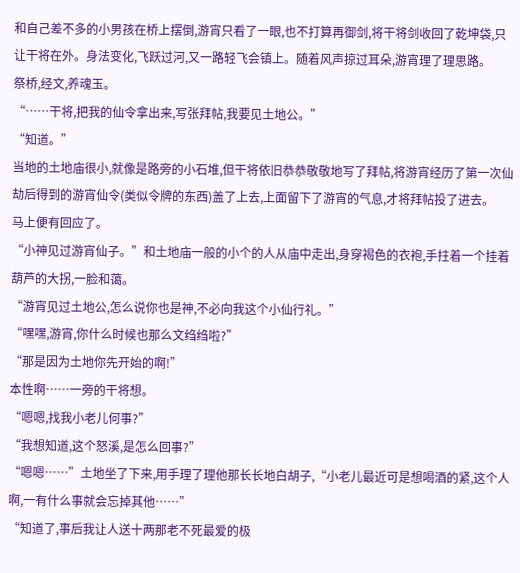和自己差不多的小男孩在桥上摆倒,游宵只看了一眼,也不打算再御剑,将干将剑收回了乾坤袋,只让干将在外。身法变化,飞跃过河,又一路轻飞会镇上。随着风声掠过耳朵,游宵理了理思路。
祭桥,经文,养魂玉。
“……干将,把我的仙令拿出来,写张拜帖,我要见土地公。”
“知道。”
当地的土地庙很小,就像是路旁的小石堆,但干将依旧恭恭敬敬地写了拜帖,将游宵经历了第一次仙劫后得到的游宵仙令(类似令牌的东西)盖了上去,上面留下了游宵的气息,才将拜帖投了进去。
马上便有回应了。
“小神见过游宵仙子。”和土地庙一般的小个的人从庙中走出,身穿褐色的衣袍,手拄着一个挂着葫芦的大拐,一脸和蔼。
“游宵见过土地公,怎么说你也是神,不必向我这个小仙行礼。”
“嘿嘿,游宵,你什么时候也那么文绉绉啦?”
“那是因为土地你先开始的啊!”
本性啊……一旁的干将想。
“嗯嗯,找我小老儿何事?”
“我想知道,这个怒溪,是怎么回事?”
“嗯嗯……”土地坐了下来,用手理了理他那长长地白胡子,“小老儿最近可是想喝酒的紧,这个人啊,一有什么事就会忘掉其他……”
“知道了,事后我让人送十两那老不死最爱的极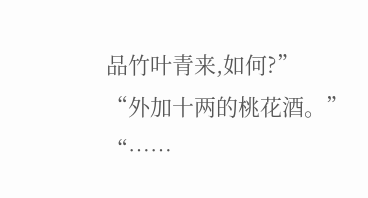品竹叶青来,如何?”
“外加十两的桃花酒。”
“……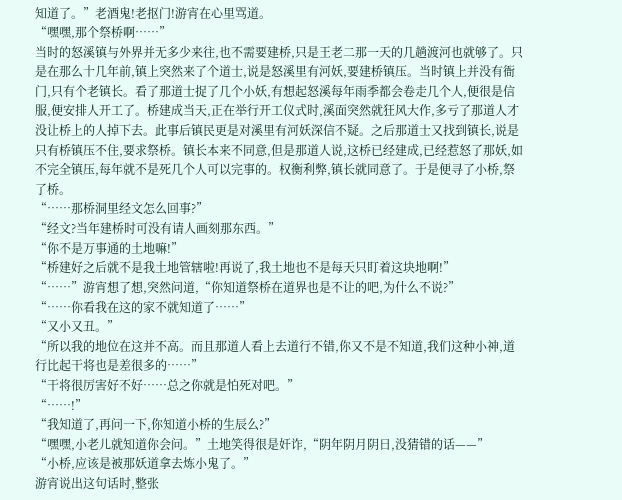知道了。”老酒鬼!老抠门!游宵在心里骂道。
“嘿嘿,那个祭桥啊……”
当时的怒溪镇与外界并无多少来往,也不需要建桥,只是王老二那一天的几趟渡河也就够了。只是在那么十几年前,镇上突然来了个道士,说是怒溪里有河妖,要建桥镇压。当时镇上并没有衙门,只有个老镇长。看了那道士捉了几个小妖,有想起怒溪每年雨季都会卷走几个人,便很是信服,便安排人开工了。桥建成当天,正在举行开工仪式时,溪面突然就狂风大作,多亏了那道人才没让桥上的人掉下去。此事后镇民更是对溪里有河妖深信不疑。之后那道士又找到镇长,说是只有桥镇压不住,要求祭桥。镇长本来不同意,但是那道人说,这桥已经建成,已经惹怒了那妖,如不完全镇压,每年就不是死几个人可以完事的。权衡利弊,镇长就同意了。于是便寻了小桥,祭了桥。
“……那桥洞里经文怎么回事?”
“经文?当年建桥时可没有请人画刻那东西。”
“你不是万事通的土地嘛!”
“桥建好之后就不是我土地管辖啦!再说了,我土地也不是每天只盯着这块地啊!”
“……”游宵想了想,突然问道,“你知道祭桥在道界也是不让的吧,为什么不说?”
“……你看我在这的家不就知道了……”
“又小又丑。”
“所以我的地位在这并不高。而且那道人看上去道行不错,你又不是不知道,我们这种小神,道行比起干将也是差很多的……”
“干将很厉害好不好……总之你就是怕死对吧。”
“……!”
“我知道了,再问一下,你知道小桥的生辰么?”
“嘿嘿,小老儿就知道你会问。”土地笑得很是奸诈,“阴年阴月阴日,没猜错的话——”
“小桥,应该是被那妖道拿去炼小鬼了。”
游宵说出这句话时,整张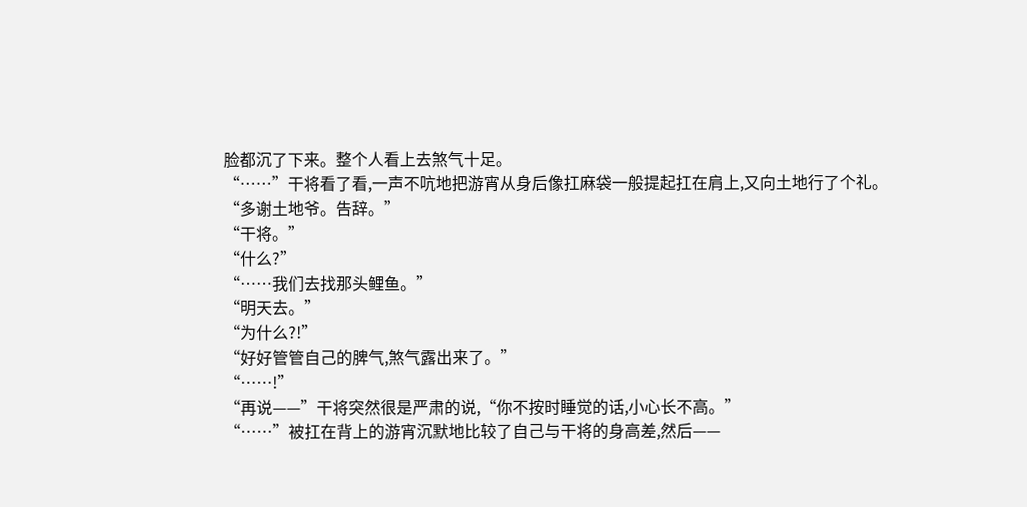脸都沉了下来。整个人看上去煞气十足。
“……”干将看了看,一声不吭地把游宵从身后像扛麻袋一般提起扛在肩上,又向土地行了个礼。
“多谢土地爷。告辞。”
“干将。”
“什么?”
“……我们去找那头鲤鱼。”
“明天去。”
“为什么?!”
“好好管管自己的脾气,煞气露出来了。”
“……!”
“再说——”干将突然很是严肃的说,“你不按时睡觉的话,小心长不高。”
“……”被扛在背上的游宵沉默地比较了自己与干将的身高差,然后——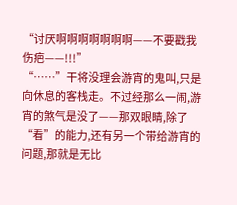“讨厌啊啊啊啊啊啊啊——不要戳我伤疤——!!!”
“……”干将没理会游宵的鬼叫,只是向休息的客栈走。不过经那么一闹,游宵的煞气是没了——那双眼睛,除了“看”的能力,还有另一个带给游宵的问题,那就是无比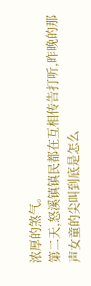浓厚的煞气。
第二天,怒溪镇镇民都在互相传告打听,昨晚的那声女童的尖叫到底是怎么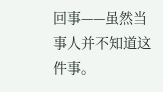回事——虽然当事人并不知道这件事。